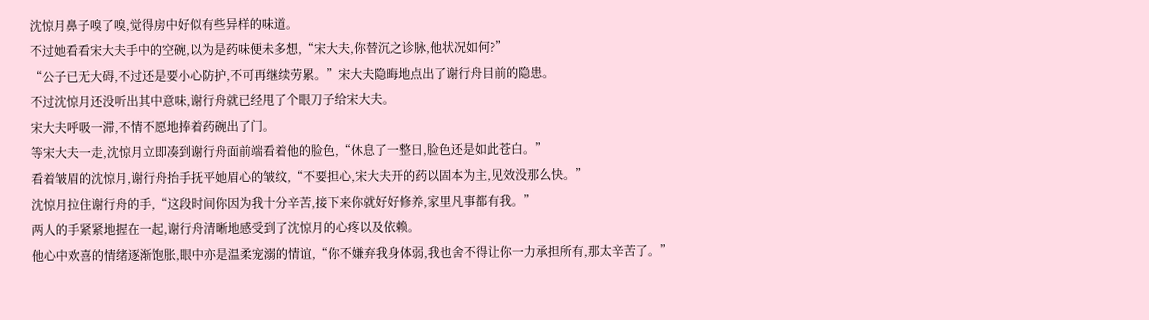沈惊月鼻子嗅了嗅,觉得房中好似有些异样的味道。
不过她看看宋大夫手中的空碗,以为是药味便未多想,“宋大夫,你替沉之诊脉,他状况如何?”
“公子已无大碍,不过还是要小心防护,不可再继续劳累。”宋大夫隐晦地点出了谢行舟目前的隐患。
不过沈惊月还没听出其中意味,谢行舟就已经甩了个眼刀子给宋大夫。
宋大夫呼吸一滞,不情不愿地捧着药碗出了门。
等宋大夫一走,沈惊月立即凑到谢行舟面前端看着他的脸色,“休息了一整日,脸色还是如此苍白。”
看着皱眉的沈惊月,谢行舟抬手抚平她眉心的皱纹,“不要担心,宋大夫开的药以固本为主,见效没那么快。”
沈惊月拉住谢行舟的手,“这段时间你因为我十分辛苦,接下来你就好好修养,家里凡事都有我。”
两人的手紧紧地握在一起,谢行舟清晰地感受到了沈惊月的心疼以及依赖。
他心中欢喜的情绪逐渐饱胀,眼中亦是温柔宠溺的情谊,“你不嫌弃我身体弱,我也舍不得让你一力承担所有,那太辛苦了。”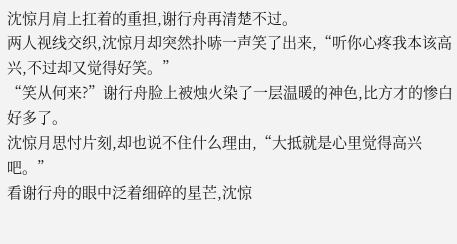沈惊月肩上扛着的重担,谢行舟再清楚不过。
两人视线交织,沈惊月却突然扑哧一声笑了出来,“听你心疼我本该高兴,不过却又觉得好笑。”
“笑从何来?”谢行舟脸上被烛火染了一层温暖的神色,比方才的惨白好多了。
沈惊月思忖片刻,却也说不住什么理由,“大抵就是心里觉得高兴吧。”
看谢行舟的眼中泛着细碎的星芒,沈惊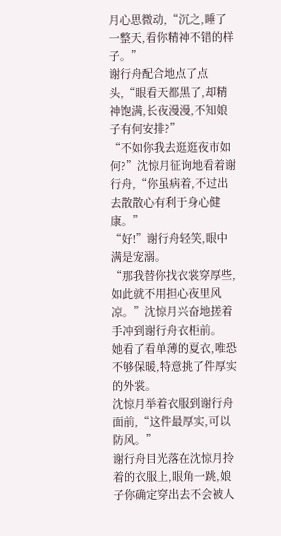月心思微动,“沉之,睡了一整天,看你精神不错的样子。”
谢行舟配合地点了点头,“眼看天都黑了,却精神饱满,长夜漫漫,不知娘子有何安排?”
“不如你我去逛逛夜市如何?”沈惊月征询地看着谢行舟,“你虽病着,不过出去散散心有利于身心健康。”
“好!”谢行舟轻笑,眼中满是宠溺。
“那我替你找衣裳穿厚些,如此就不用担心夜里风凉。”沈惊月兴奋地搓着手冲到谢行舟衣柜前。
她看了看单薄的夏衣,唯恐不够保暖,特意挑了件厚实的外裳。
沈惊月举着衣服到谢行舟面前,“这件最厚实,可以防风。”
谢行舟目光落在沈惊月拎着的衣服上,眼角一跳,娘子你确定穿出去不会被人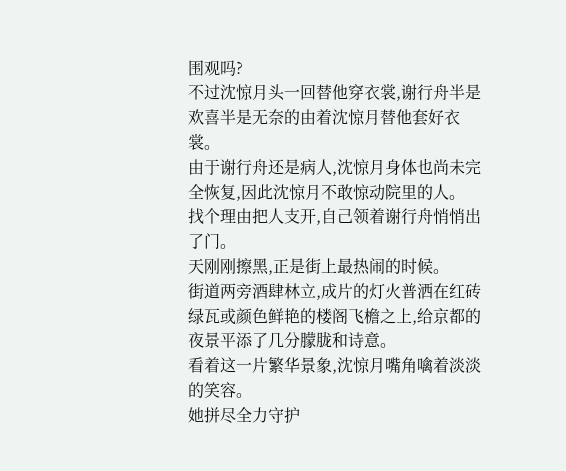围观吗?
不过沈惊月头一回替他穿衣裳,谢行舟半是欢喜半是无奈的由着沈惊月替他套好衣裳。
由于谢行舟还是病人,沈惊月身体也尚未完全恢复,因此沈惊月不敢惊动院里的人。
找个理由把人支开,自己领着谢行舟悄悄出了门。
天刚刚擦黑,正是街上最热闹的时候。
街道两旁酒肆林立,成片的灯火普洒在红砖绿瓦或颜色鲜艳的楼阁飞檐之上,给京都的夜景平添了几分朦胧和诗意。
看着这一片繁华景象,沈惊月嘴角噙着淡淡的笑容。
她拼尽全力守护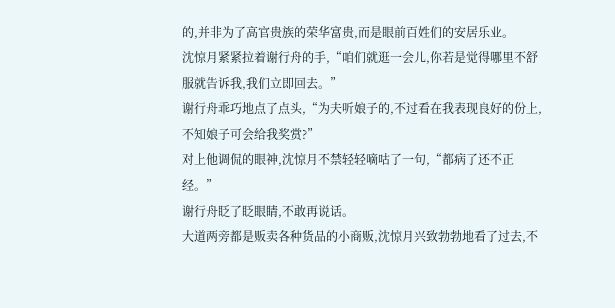的,并非为了高官贵族的荣华富贵,而是眼前百姓们的安居乐业。
沈惊月紧紧拉着谢行舟的手,“咱们就逛一会儿,你若是觉得哪里不舒服就告诉我,我们立即回去。”
谢行舟乖巧地点了点头,“为夫听娘子的,不过看在我表现良好的份上,不知娘子可会给我奖赏?”
对上他调侃的眼神,沈惊月不禁轻轻嘀咕了一句,“都病了还不正经。”
谢行舟眨了眨眼睛,不敢再说话。
大道两旁都是贩卖各种货品的小商贩,沈惊月兴致勃勃地看了过去,不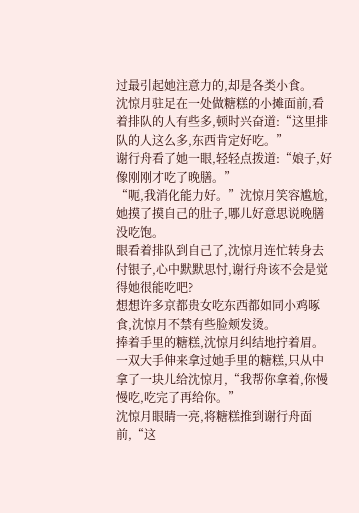过最引起她注意力的,却是各类小食。
沈惊月驻足在一处做糖糕的小摊面前,看着排队的人有些多,顿时兴奋道:“这里排队的人这么多,东西肯定好吃。”
谢行舟看了她一眼,轻轻点拨道:“娘子,好像刚刚才吃了晚膳。”
“呃,我消化能力好。”沈惊月笑容尴尬,她摸了摸自己的肚子,哪儿好意思说晚膳没吃饱。
眼看着排队到自己了,沈惊月连忙转身去付银子,心中默默思忖,谢行舟该不会是觉得她很能吃吧?
想想许多京都贵女吃东西都如同小鸡啄食,沈惊月不禁有些脸颊发烫。
捧着手里的糖糕,沈惊月纠结地拧着眉。
一双大手伸来拿过她手里的糖糕,只从中拿了一块儿给沈惊月,“我帮你拿着,你慢慢吃,吃完了再给你。”
沈惊月眼睛一亮,将糖糕推到谢行舟面前,“这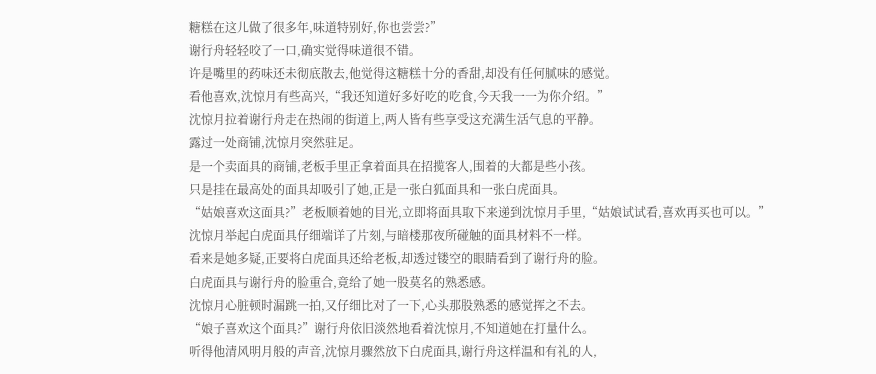糖糕在这儿做了很多年,味道特别好,你也尝尝?”
谢行舟轻轻咬了一口,确实觉得味道很不错。
许是嘴里的药味还未彻底散去,他觉得这糖糕十分的香甜,却没有任何腻味的感觉。
看他喜欢,沈惊月有些高兴,“我还知道好多好吃的吃食,今天我一一为你介绍。”
沈惊月拉着谢行舟走在热闹的街道上,两人皆有些享受这充满生活气息的平静。
露过一处商铺,沈惊月突然驻足。
是一个卖面具的商铺,老板手里正拿着面具在招揽客人,围着的大都是些小孩。
只是挂在最高处的面具却吸引了她,正是一张白狐面具和一张白虎面具。
“姑娘喜欢这面具?”老板顺着她的目光,立即将面具取下来递到沈惊月手里,“姑娘试试看,喜欢再买也可以。”
沈惊月举起白虎面具仔细端详了片刻,与暗楼那夜所碰触的面具材料不一样。
看来是她多疑,正要将白虎面具还给老板,却透过镂空的眼睛看到了谢行舟的脸。
白虎面具与谢行舟的脸重合,竟给了她一股莫名的熟悉感。
沈惊月心脏顿时漏跳一拍,又仔细比对了一下,心头那股熟悉的感觉挥之不去。
“娘子喜欢这个面具?”谢行舟依旧淡然地看着沈惊月,不知道她在打量什么。
听得他清风明月般的声音,沈惊月骤然放下白虎面具,谢行舟这样温和有礼的人,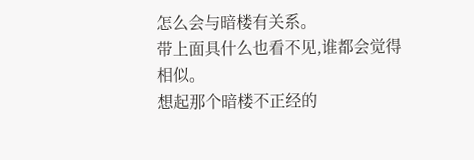怎么会与暗楼有关系。
带上面具什么也看不见,谁都会觉得相似。
想起那个暗楼不正经的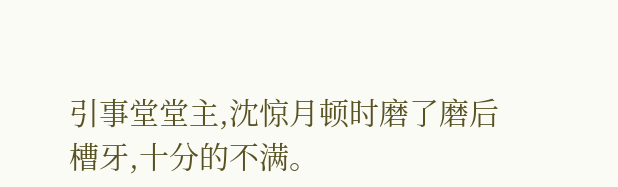引事堂堂主,沈惊月顿时磨了磨后槽牙,十分的不满。